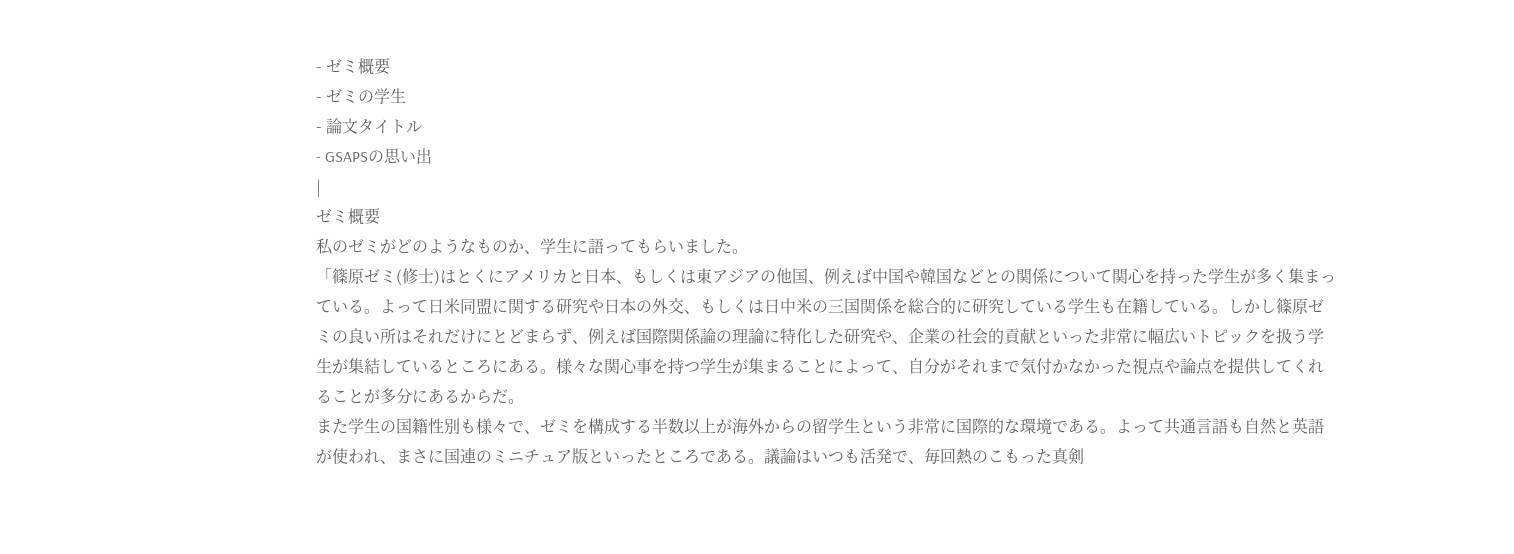- ゼミ概要
- ゼミの学生
- 論文タイトル
- GSAPSの思い出
|
ゼミ概要
私のゼミがどのようなものか、学生に語ってもらいました。
「篠原ゼミ(修士)はとくにアメリカと日本、もしくは東アジアの他国、例えば中国や韓国などとの関係について関心を持った学生が多く集まっている。よって日米同盟に関する研究や日本の外交、もしくは日中米の三国関係を総合的に研究している学生も在籍している。しかし篠原ゼミの良い所はそれだけにとどまらず、例えば国際関係論の理論に特化した研究や、企業の社会的貢献といった非常に幅広いトピックを扱う学生が集結しているところにある。様々な関心事を持つ学生が集まることによって、自分がそれまで気付かなかった視点や論点を提供してくれることが多分にあるからだ。
また学生の国籍性別も様々で、ゼミを構成する半数以上が海外からの留学生という非常に国際的な環境である。よって共通言語も自然と英語が使われ、まさに国連のミニチュア版といったところである。議論はいつも活発で、毎回熱のこもった真剣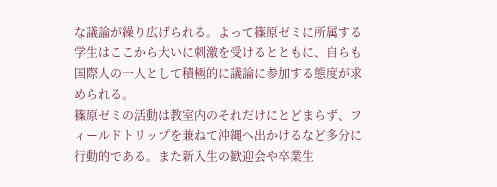な議論が繰り広げられる。よって篠原ゼミに所属する学生はここから大いに刺激を受けるとともに、自らも国際人の一人として積極的に議論に参加する態度が求められる。
篠原ゼミの活動は教室内のそれだけにとどまらず、フィールドトリップを兼ねて沖縄へ出かけるなど多分に行動的である。また新入生の歓迎会や卒業生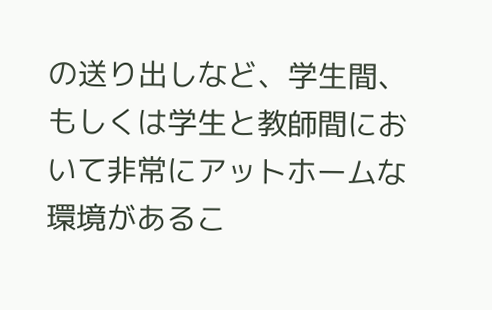の送り出しなど、学生間、もしくは学生と教師間において非常にアットホームな環境があるこ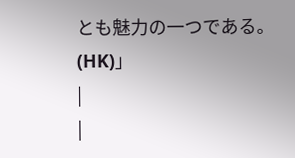とも魅力の一つである。 (HK)」
|
|